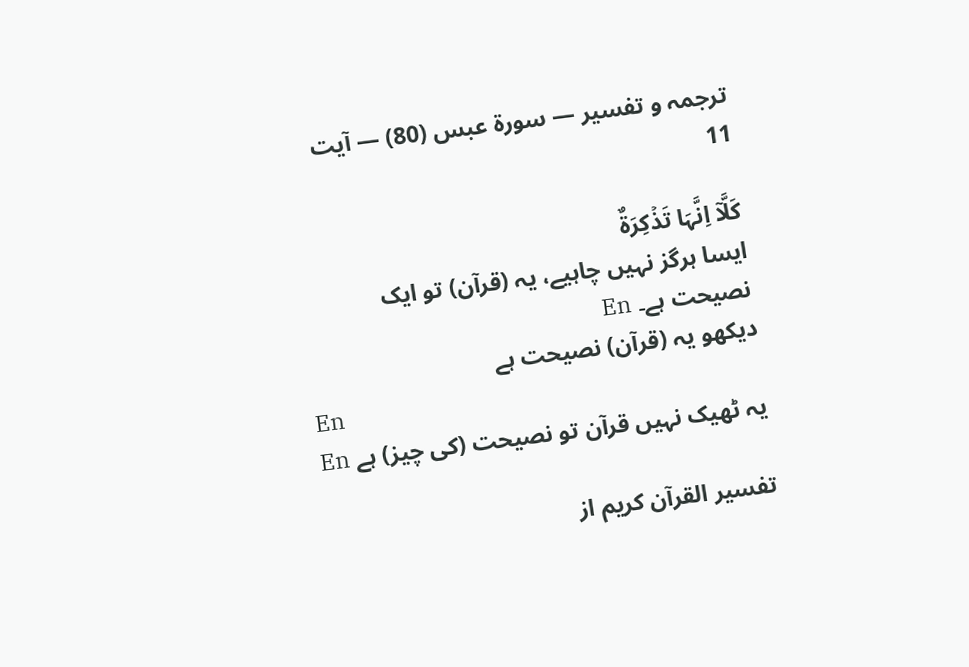ترجمہ و تفسیر — سورۃ عبس (80) — آیت 11

کَلَّاۤ اِنَّہَا تَذۡکِرَۃٌ
ایسا ہرگز نہیں چاہیے، یہ (قرآن) تو ایک نصیحت ہے۔ En
دیکھو یہ (قرآن) نصیحت ہے
En
یہ ٹھیک نہیں قرآن تو نصیحت (کی چیز) ہے En

تفسیر القرآن کریم از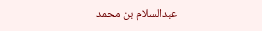عبدالسلام بن محمد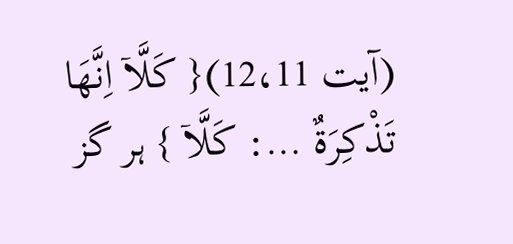(آیت 12،11){ كَلَّاۤ اِنَّهَا تَذْكِرَةٌ …: كَلَّاۤ } ہر گز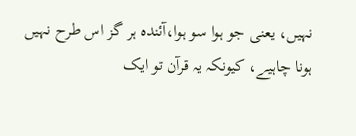نہیں، یعنی جو ہوا سو ہوا،آئندہ ہر گز اس طرح نہیں ہونا چاہیے، کیونکہ یہ قرآن تو ایک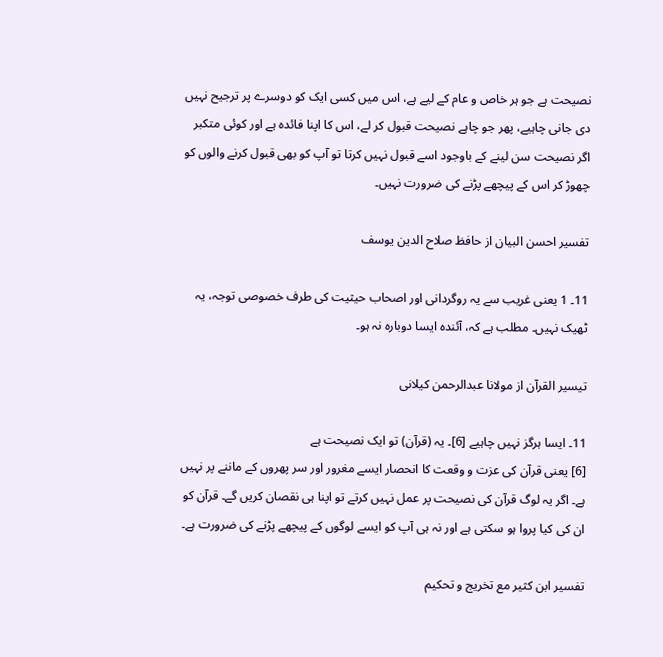نصیحت ہے جو ہر خاص و عام کے لیے ہے، اس میں کسی ایک کو دوسرے پر ترجیح نہیں دی جانی چاہیے، پھر جو چاہے نصیحت قبول کر لے، اس کا اپنا فائدہ ہے اور کوئی متکبر اگر نصیحت سن لینے کے باوجود اسے قبول نہیں کرتا تو آپ کو بھی قبول کرنے والوں کو چھوڑ کر اس کے پیچھے پڑنے کی ضرورت نہیں۔

تفسیر احسن البیان از حافظ صلاح الدین یوسف

11۔ 1 یعنی غریب سے یہ روگردانی اور اصحاب حیثیت کی طرف خصوصی توجہ، یہ ٹھیک نہیں۔ مطلب ہے کہ، آئندہ ایسا دوبارہ نہ ہو۔

تيسير القرآن از مولانا عبدالرحمن کیلانی

11۔ ایسا ہرگز نہیں چاہیے [6]۔ یہ (قرآن) تو ایک نصیحت ہے
[6] یعنی قرآن کی عزت و وقعت کا انحصار ایسے مغرور اور سر پھروں کے ماننے پر نہیں ہے۔ اگر یہ لوگ قرآن کی نصیحت پر عمل نہیں کرتے تو اپنا ہی نقصان کریں گے۔ قرآن کو ان کی کیا پروا ہو سکتی ہے اور نہ ہی آپ کو ایسے لوگوں کے پیچھے پڑنے کی ضرورت ہے۔

تفسیر ابن کثیر مع تخریج و تحکیم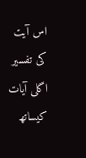اس آیت کی تفسیر اگلی آیات کیساتھ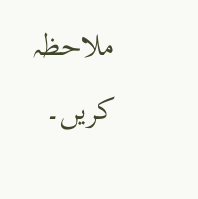ملاحظہ کریں۔